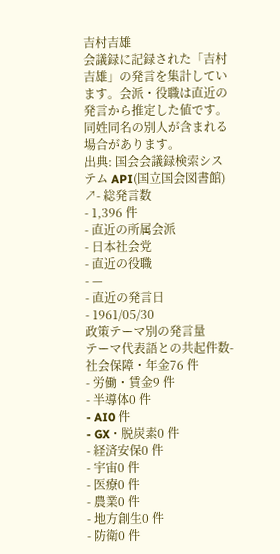吉村吉雄
会議録に記録された「吉村吉雄」の発言を集計しています。会派・役職は直近の発言から推定した値です。同姓同名の別人が含まれる場合があります。
出典: 国会会議録検索システム API(国立国会図書館) ↗- 総発言数
- 1,396 件
- 直近の所属会派
- 日本社会党
- 直近の役職
- —
- 直近の発言日
- 1961/05/30
政策テーマ別の発言量
テーマ代表語との共起件数- 社会保障・年金76 件
- 労働・賃金9 件
- 半導体0 件
- AI0 件
- GX・脱炭素0 件
- 経済安保0 件
- 宇宙0 件
- 医療0 件
- 農業0 件
- 地方創生0 件
- 防衛0 件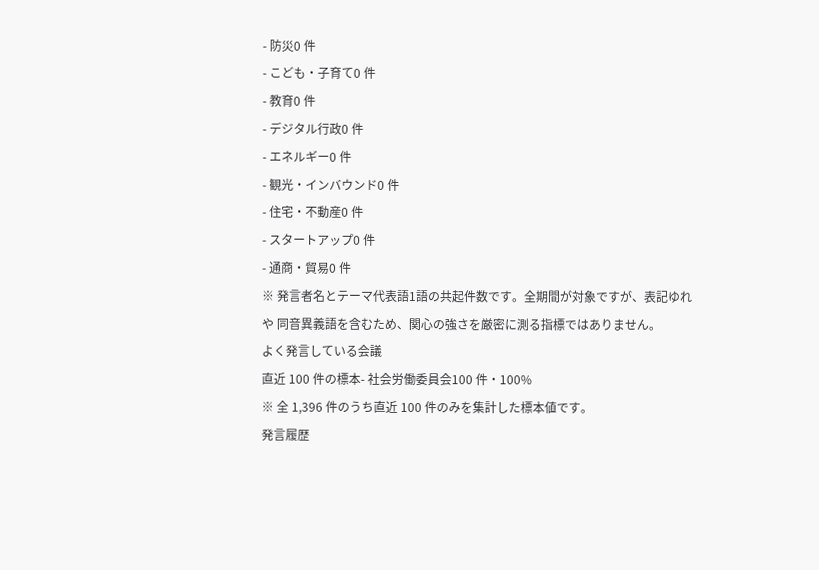- 防災0 件
- こども・子育て0 件
- 教育0 件
- デジタル行政0 件
- エネルギー0 件
- 観光・インバウンド0 件
- 住宅・不動産0 件
- スタートアップ0 件
- 通商・貿易0 件
※ 発言者名とテーマ代表語1語の共起件数です。全期間が対象ですが、表記ゆれや 同音異義語を含むため、関心の強さを厳密に測る指標ではありません。
よく発言している会議
直近 100 件の標本- 社会労働委員会100 件・100%
※ 全 1,396 件のうち直近 100 件のみを集計した標本値です。
発言履歴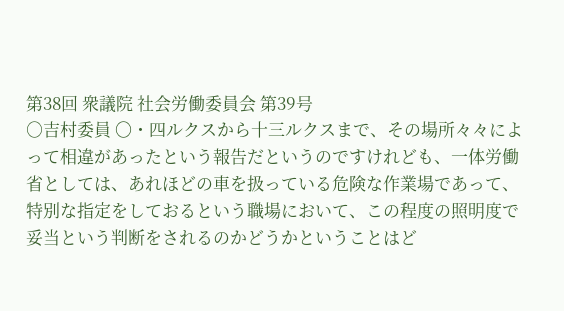第38回 衆議院 社会労働委員会 第39号
○吉村委員 〇・四ルクスから十三ルクスまで、その場所々々によって相違があったという報告だというのですけれども、一体労働省としては、あれほどの車を扱っている危険な作業場であって、特別な指定をしておるという職場において、この程度の照明度で妥当という判断をされるのかどうかということはど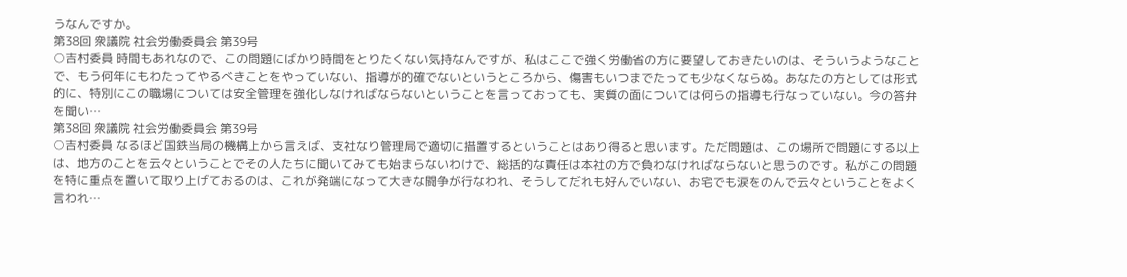うなんですか。
第38回 衆議院 社会労働委員会 第39号
○吉村委員 時間もあれなので、この問題にばかり時間をとりたくない気持なんですが、私はここで強く労働省の方に要望しておきたいのは、そういうようなことで、もう何年にもわたってやるべきことをやっていない、指導が的確でないというところから、傷害もいつまでたっても少なくならぬ。あなたの方としては形式的に、特別にこの職場については安全管理を強化しなければならないということを言っておっても、実質の面については何らの指導も行なっていない。今の答弁を聞い…
第38回 衆議院 社会労働委員会 第39号
○吉村委員 なるほど国鉄当局の機構上から言えば、支社なり管理局で適切に措置するということはあり得ると思います。ただ問題は、この場所で問題にする以上は、地方のことを云々ということでその人たちに聞いてみても始まらないわけで、総括的な責任は本社の方で負わなければならないと思うのです。私がこの問題を特に重点を置いて取り上げておるのは、これが発端になって大きな闘争が行なわれ、そうしてだれも好んでいない、お宅でも涙をのんで云々ということをよく言われ…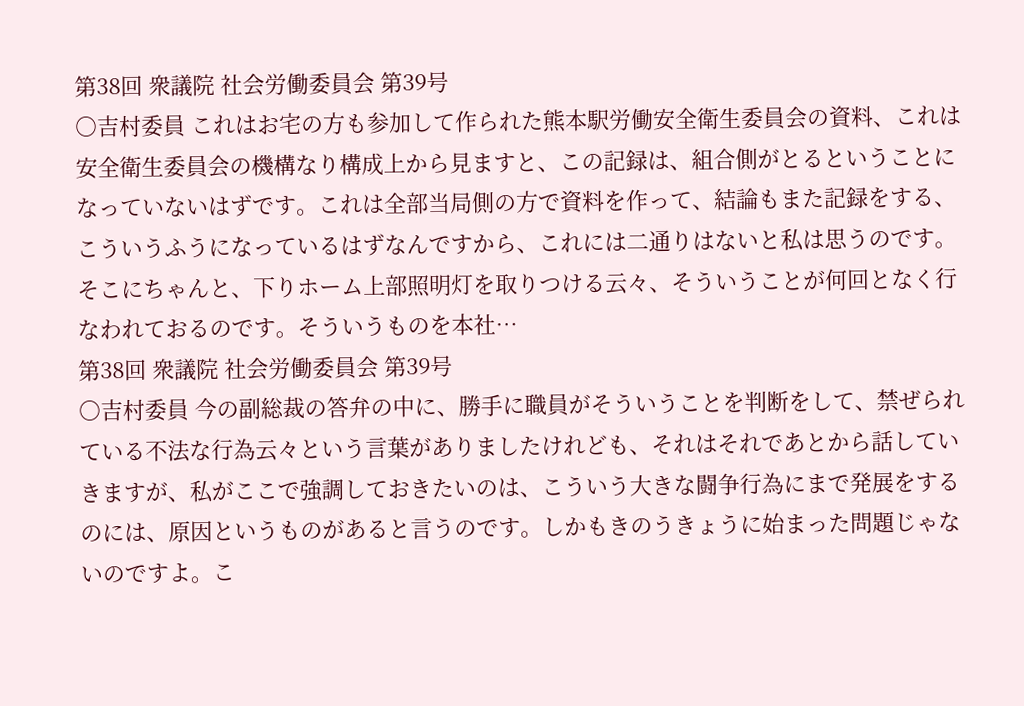第38回 衆議院 社会労働委員会 第39号
○吉村委員 これはお宅の方も参加して作られた熊本駅労働安全衛生委員会の資料、これは安全衛生委員会の機構なり構成上から見ますと、この記録は、組合側がとるということになっていないはずです。これは全部当局側の方で資料を作って、結論もまた記録をする、こういうふうになっているはずなんですから、これには二通りはないと私は思うのです。そこにちゃんと、下りホーム上部照明灯を取りつける云々、そういうことが何回となく行なわれておるのです。そういうものを本社…
第38回 衆議院 社会労働委員会 第39号
○吉村委員 今の副総裁の答弁の中に、勝手に職員がそういうことを判断をして、禁ぜられている不法な行為云々という言葉がありましたけれども、それはそれであとから話していきますが、私がここで強調しておきたいのは、こういう大きな闘争行為にまで発展をするのには、原因というものがあると言うのです。しかもきのうきょうに始まった問題じゃないのですよ。こ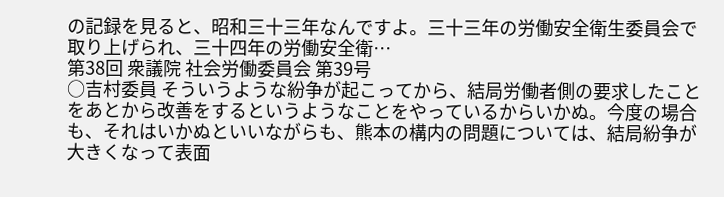の記録を見ると、昭和三十三年なんですよ。三十三年の労働安全衛生委員会で取り上げられ、三十四年の労働安全衛…
第38回 衆議院 社会労働委員会 第39号
○吉村委員 そういうような紛争が起こってから、結局労働者側の要求したことをあとから改善をするというようなことをやっているからいかぬ。今度の場合も、それはいかぬといいながらも、熊本の構内の問題については、結局紛争が大きくなって表面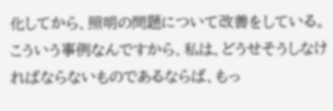化してから、照明の問題について改善をしている。こういう事例なんですから、私は、どうせそうしなければならないものであるならば、もっ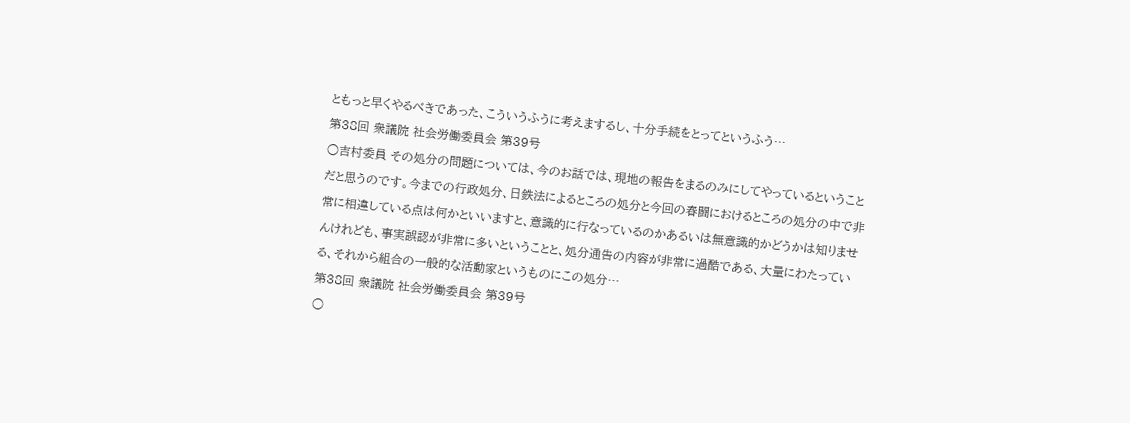ともっと早くやるべきであった、こういうふうに考えまするし、十分手続をとってというふう…
第38回 衆議院 社会労働委員会 第39号
○吉村委員 その処分の問題については、今のお話では、現地の報告をまるのみにしてやっているということだと思うのです。今までの行政処分、日鉄法によるところの処分と今回の春闘におけるところの処分の中で非常に相違している点は何かといいますと、意識的に行なっているのかあるいは無意識的かどうかは知りませんけれども、事実誤認が非常に多いということと、処分通告の内容が非常に過酷である、大量にわたっている、それから組合の一般的な活動家というものにこの処分…
第38回 衆議院 社会労働委員会 第39号
○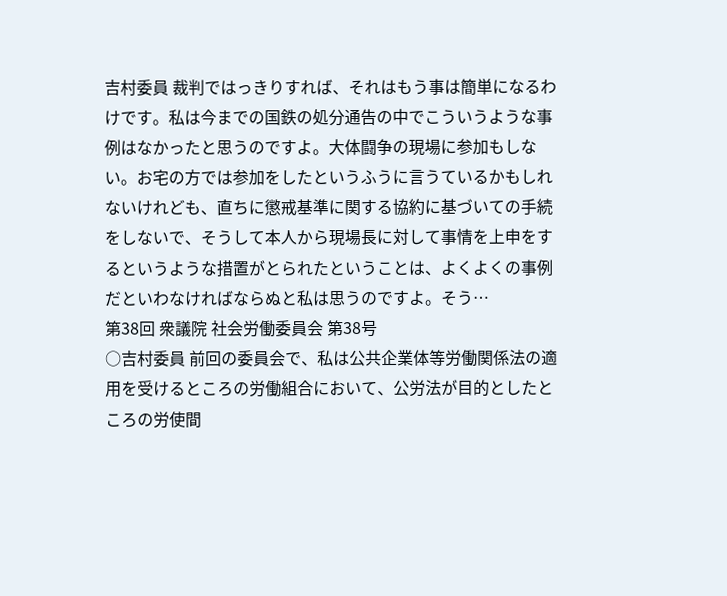吉村委員 裁判ではっきりすれば、それはもう事は簡単になるわけです。私は今までの国鉄の処分通告の中でこういうような事例はなかったと思うのですよ。大体闘争の現場に参加もしない。お宅の方では参加をしたというふうに言うているかもしれないけれども、直ちに懲戒基準に関する協約に基づいての手続をしないで、そうして本人から現場長に対して事情を上申をするというような措置がとられたということは、よくよくの事例だといわなければならぬと私は思うのですよ。そう…
第38回 衆議院 社会労働委員会 第38号
○吉村委員 前回の委員会で、私は公共企業体等労働関係法の適用を受けるところの労働組合において、公労法が目的としたところの労使間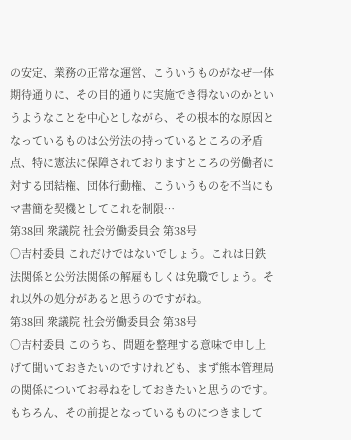の安定、業務の正常な運営、こういうものがなぜ一体期待通りに、その目的通りに実施でき得ないのかというようなことを中心としながら、その根本的な原因となっているものは公労法の持っているところの矛盾点、特に憲法に保障されておりますところの労働者に対する団結権、団体行動権、こういうものを不当にもマ書簡を契機としてこれを制限…
第38回 衆議院 社会労働委員会 第38号
○吉村委員 これだけではないでしょう。これは日鉄法関係と公労法関係の解雇もしくは免職でしょう。それ以外の処分があると思うのですがね。
第38回 衆議院 社会労働委員会 第38号
○吉村委員 このうち、問題を整理する意味で申し上げて聞いておきたいのですけれども、まず熊本管理局の関係についてお尋ねをしておきたいと思うのです。もちろん、その前提となっているものにつきまして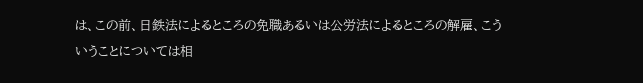は、この前、日鉄法によるところの免職あるいは公労法によるところの解雇、こういうことについては相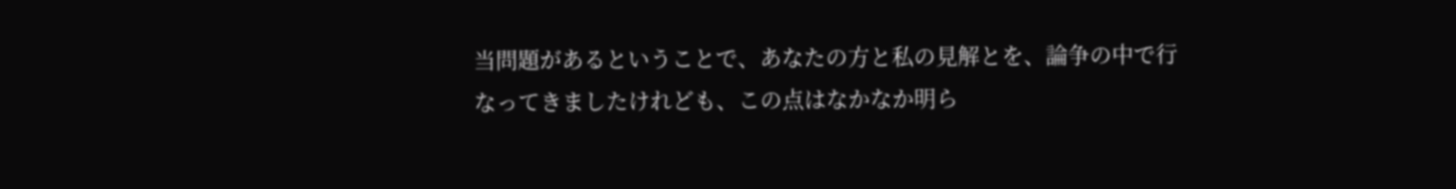当問題があるということで、あなたの方と私の見解とを、論争の中で行なってきましたけれども、この点はなかなか明ら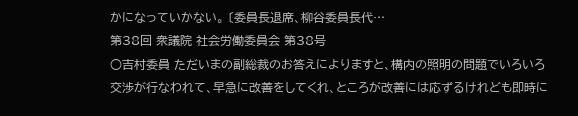かになっていかない。 〔委員長退席、柳谷委員長代…
第38回 衆議院 社会労働委員会 第38号
○吉村委員 ただいまの副総裁のお答えによりますと、構内の照明の問題でいろいろ交渉が行なわれて、早急に改善をしてくれ、ところが改善には応ずるけれども即時に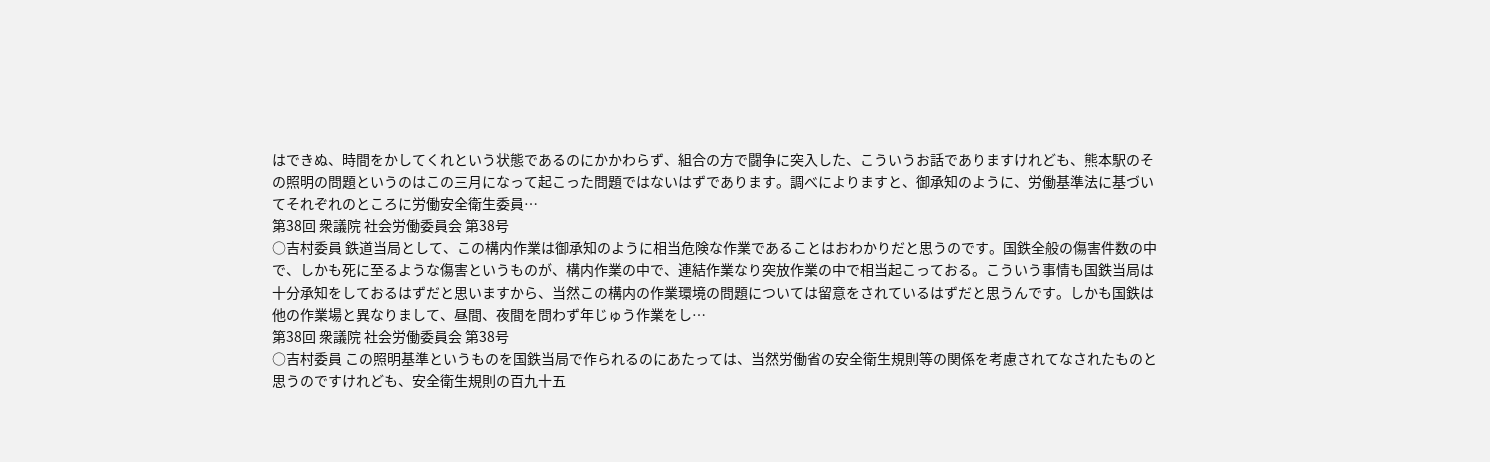はできぬ、時間をかしてくれという状態であるのにかかわらず、組合の方で闘争に突入した、こういうお話でありますけれども、熊本駅のその照明の問題というのはこの三月になって起こった問題ではないはずであります。調べによりますと、御承知のように、労働基準法に基づいてそれぞれのところに労働安全衛生委員…
第38回 衆議院 社会労働委員会 第38号
○吉村委員 鉄道当局として、この構内作業は御承知のように相当危険な作業であることはおわかりだと思うのです。国鉄全般の傷害件数の中で、しかも死に至るような傷害というものが、構内作業の中で、連結作業なり突放作業の中で相当起こっておる。こういう事情も国鉄当局は十分承知をしておるはずだと思いますから、当然この構内の作業環境の問題については留意をされているはずだと思うんです。しかも国鉄は他の作業場と異なりまして、昼間、夜間を問わず年じゅう作業をし…
第38回 衆議院 社会労働委員会 第38号
○吉村委員 この照明基準というものを国鉄当局で作られるのにあたっては、当然労働省の安全衛生規則等の関係を考慮されてなされたものと思うのですけれども、安全衛生規則の百九十五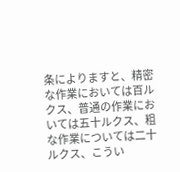条によりますと、精密な作業においては百ルクス、普通の作業においては五十ルクス、粗な作業については二十ルクス、こうい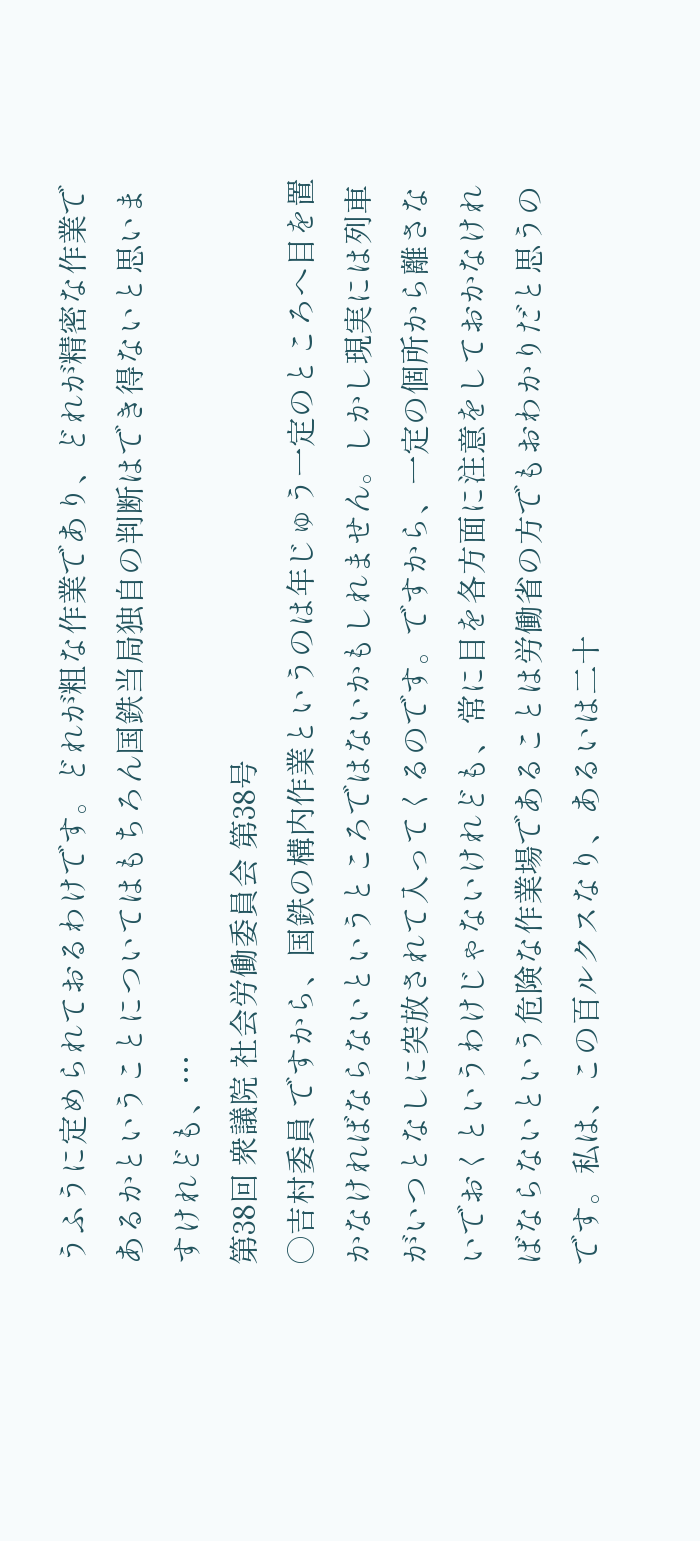うふうに定められておるわけです。どれが粗な作業であり、どれが精密な作業であるかということについてはもちろん国鉄当局独自の判断はでき得ないと思いますけれども、…
第38回 衆議院 社会労働委員会 第38号
○吉村委員 ですから、国鉄の構内作業というのは年じゅう一定のところへ目を置かなければならないというところではないかもしれません。しかし現実には列車がいつとなしに突放されて入ってくるのです。ですから、一定の個所から離さないでおくというわけじゃないけれども、常に目を各方面に注意をしておかなければならないという危険な作業場であることは労働省の方でもおわかりだと思うのです。私は、この百ルクスなり、あるいは二十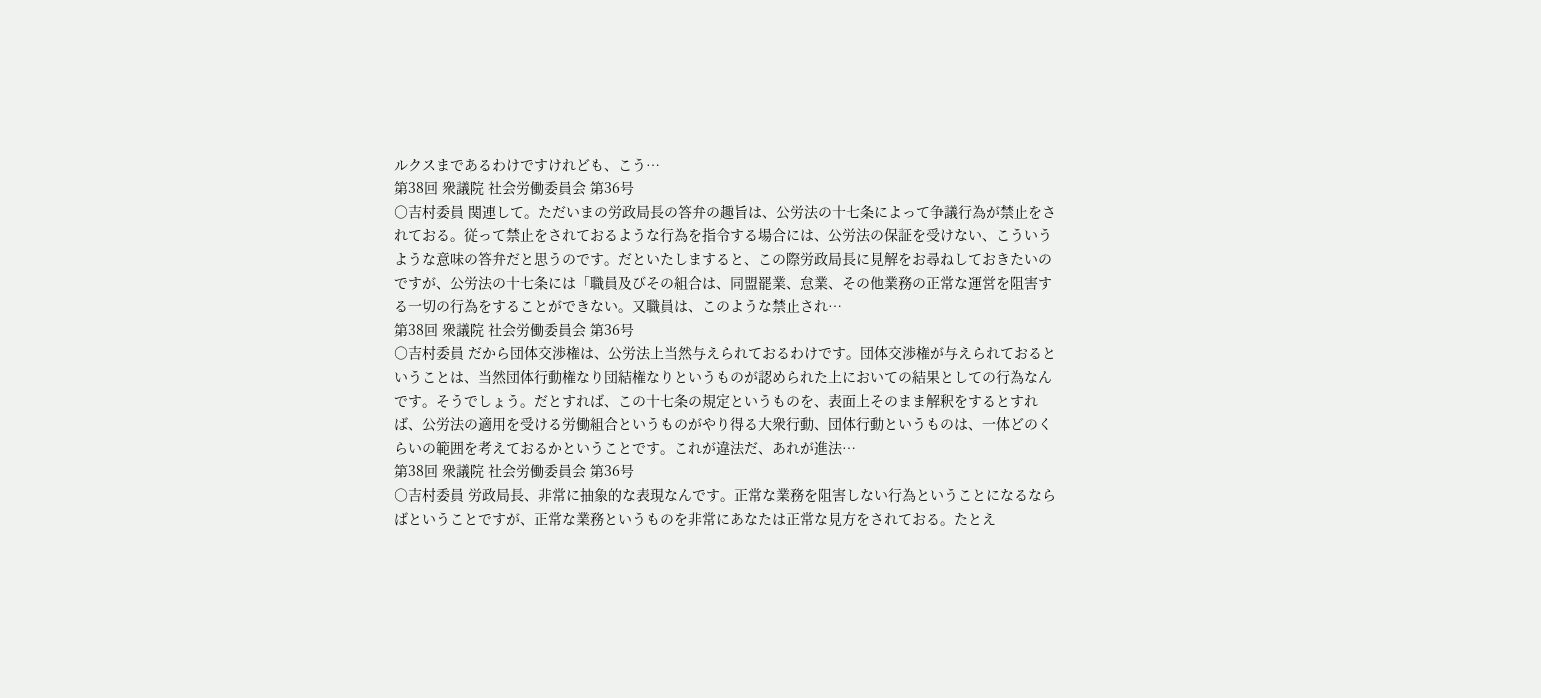ルクスまであるわけですけれども、こう…
第38回 衆議院 社会労働委員会 第36号
○吉村委員 関連して。ただいまの労政局長の答弁の趣旨は、公労法の十七条によって争議行為が禁止をされておる。従って禁止をされておるような行為を指令する場合には、公労法の保証を受けない、こういうような意味の答弁だと思うのです。だといたしますると、この際労政局長に見解をお尋ねしておきたいのですが、公労法の十七条には「職員及びその組合は、同盟罷業、怠業、その他業務の正常な運営を阻害する一切の行為をすることができない。又職員は、このような禁止され…
第38回 衆議院 社会労働委員会 第36号
○吉村委員 だから団体交渉権は、公労法上当然与えられておるわけです。団体交渉権が与えられておるということは、当然団体行動権なり団結権なりというものが認められた上においての結果としての行為なんです。そうでしょう。だとすれば、この十七条の規定というものを、表面上そのまま解釈をするとすれば、公労法の適用を受ける労働組合というものがやり得る大衆行動、団体行動というものは、一体どのくらいの範囲を考えておるかということです。これが違法だ、あれが進法…
第38回 衆議院 社会労働委員会 第36号
○吉村委員 労政局長、非常に抽象的な表現なんです。正常な業務を阻害しない行為ということになるならばということですが、正常な業務というものを非常にあなたは正常な見方をされておる。たとえ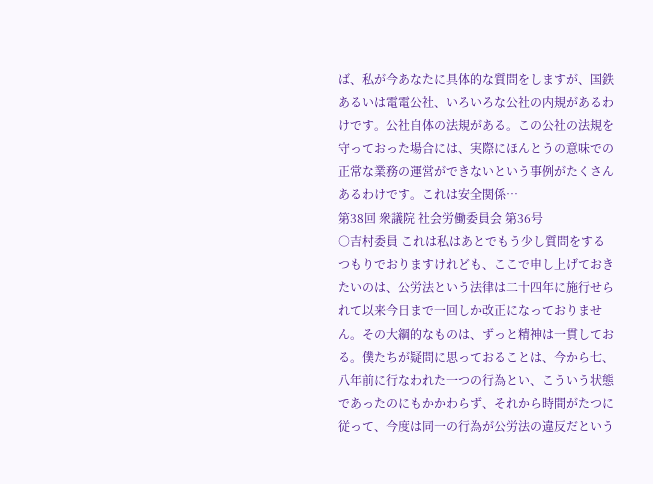ば、私が今あなたに具体的な質問をしますが、国鉄あるいは電電公社、いろいろな公社の内規があるわけです。公社自体の法規がある。この公社の法規を守っておった場合には、実際にほんとうの意味での正常な業務の運営ができないという事例がたくさんあるわけです。これは安全関係…
第38回 衆議院 社会労働委員会 第36号
○吉村委員 これは私はあとでもう少し質問をするつもりでおりますけれども、ここで申し上げておきたいのは、公労法という法律は二十四年に施行せられて以来今日まで一回しか改正になっておりません。その大綱的なものは、ずっと精神は一貫しておる。僕たちが疑問に思っておることは、今から七、八年前に行なわれた一つの行為とい、こういう状態であったのにもかかわらず、それから時間がたつに従って、今度は同一の行為が公労法の違反だという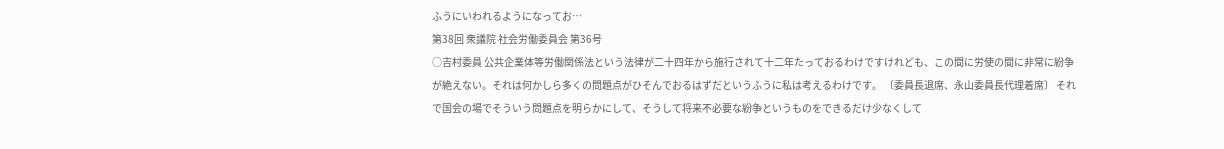ふうにいわれるようになってお…
第38回 衆議院 社会労働委員会 第36号
○吉村委員 公共企業体等労働関係法という法律が二十四年から施行されて十二年たっておるわけですけれども、この間に労使の間に非常に紛争が絶えない。それは何かしら多くの問題点がひそんでおるはずだというふうに私は考えるわけです。 〔委員長退席、永山委員長代理着席〕 それで国会の場でそういう問題点を明らかにして、そうして将来不必要な紛争というものをできるだけ少なくして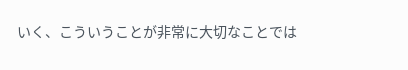いく、こういうことが非常に大切なことでは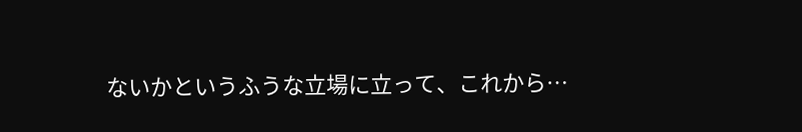ないかというふうな立場に立って、これから…